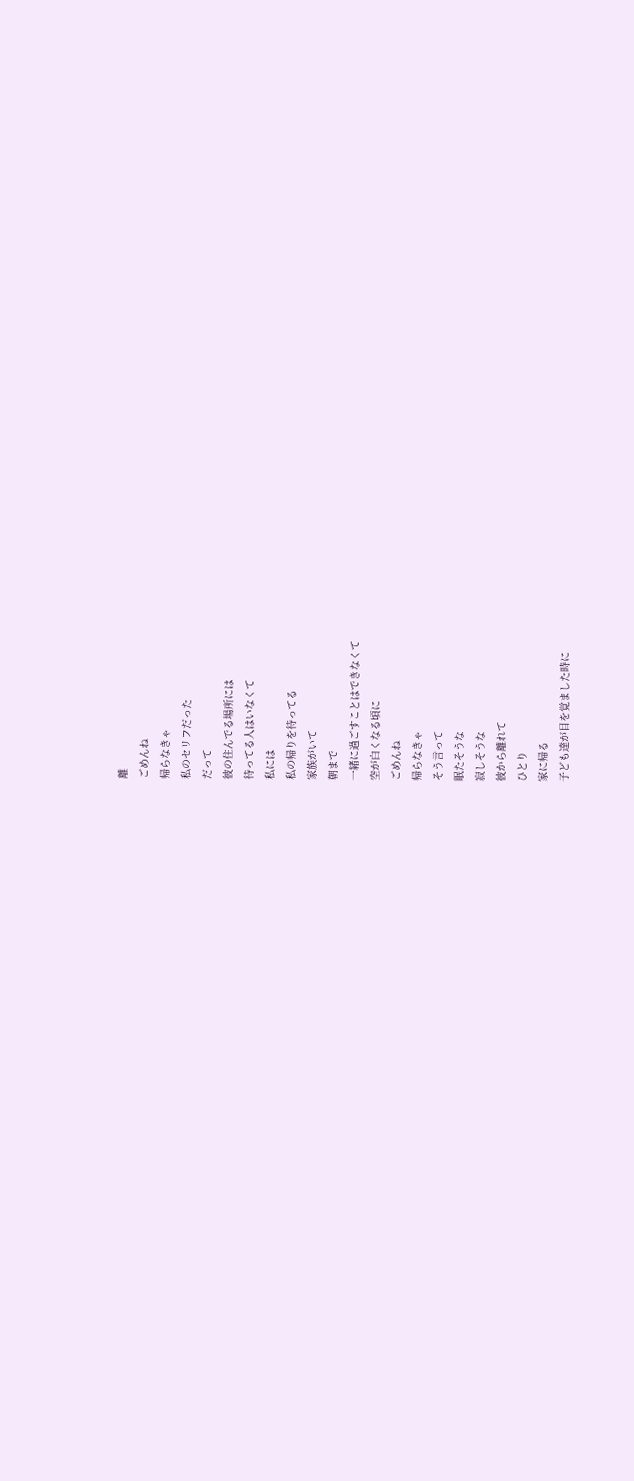離
ごめんね
帰らなきゃ
私のセリフだった
だって
彼の住んでる場所には
待ってる人はいなくて
私には
私の帰りを待ってる
家族がいて
朝まで
一緒に過ごすことはできなくて
空が白くなる頃に
ごめんね
帰らなきゃ
そう言って
眠たそうな
寂しそうな
彼から離れて
ひとり
家に帰る
子ども達が目を覚ました時に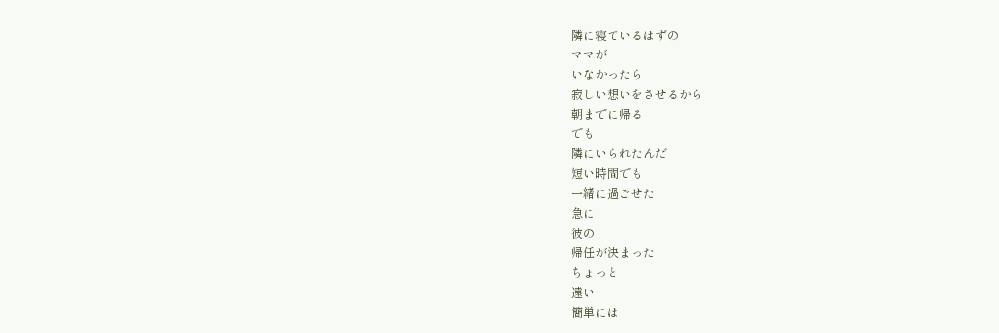隣に寝ているはずの
ママが
いなかったら
寂しい想いをさせるから
朝までに帰る
でも
隣にいられたんだ
短い時間でも
一緒に過ごせた
急に
彼の
帰任が決まった
ちょっと
遠い
簡単には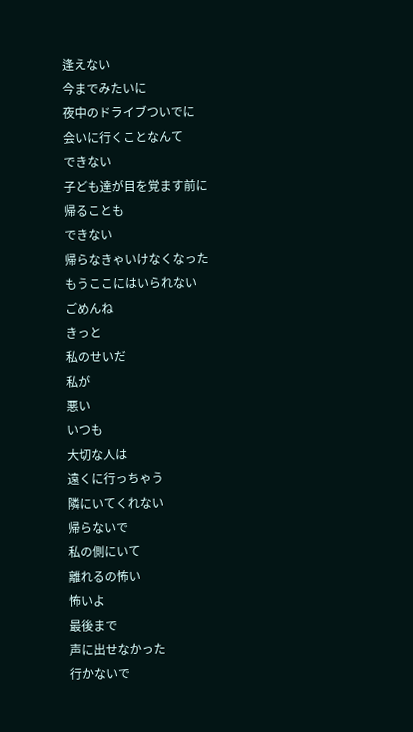逢えない
今までみたいに
夜中のドライブついでに
会いに行くことなんて
できない
子ども達が目を覚ます前に
帰ることも
できない
帰らなきゃいけなくなった
もうここにはいられない
ごめんね
きっと
私のせいだ
私が
悪い
いつも
大切な人は
遠くに行っちゃう
隣にいてくれない
帰らないで
私の側にいて
離れるの怖い
怖いよ
最後まで
声に出せなかった
行かないで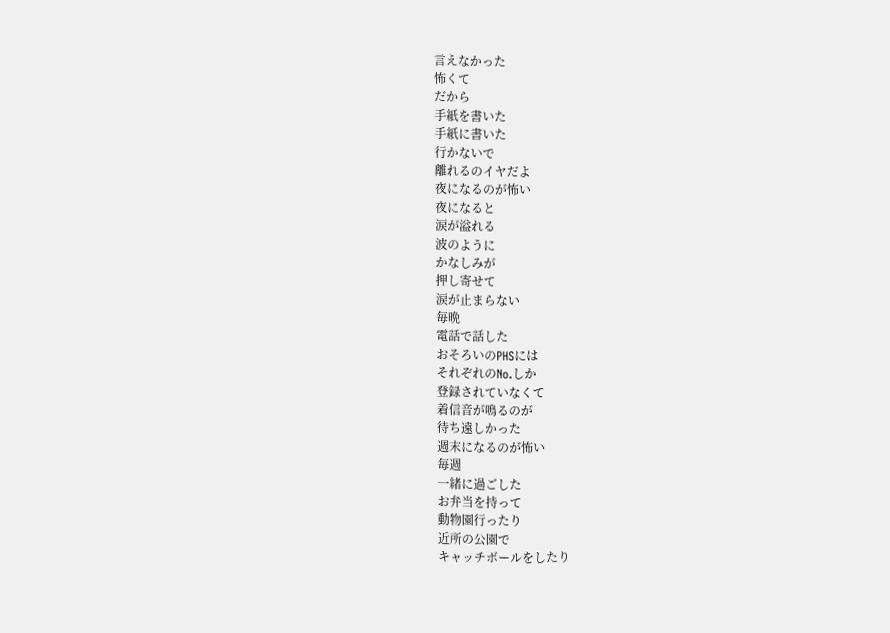言えなかった
怖くて
だから
手紙を書いた
手紙に書いた
行かないで
離れるのイヤだよ
夜になるのが怖い
夜になると
涙が溢れる
波のように
かなしみが
押し寄せて
涙が止まらない
毎晩
電話で話した
おそろいのPHSには
それぞれのNo.しか
登録されていなくて
着信音が鳴るのが
待ち遠しかった
週末になるのが怖い
毎週
一緒に過ごした
お弁当を持って
動物園行ったり
近所の公園で
キャッチボールをしたり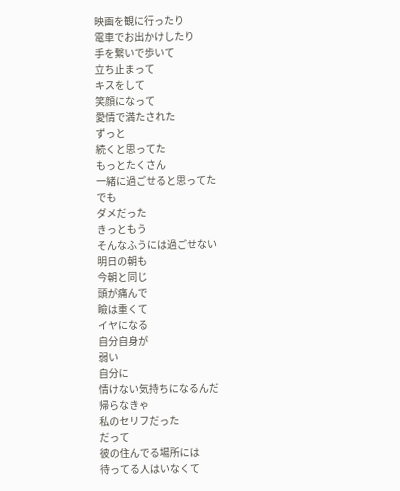映画を観に行ったり
電車でお出かけしたり
手を繋いで歩いて
立ち止まって
キスをして
笑顔になって
愛情で満たされた
ずっと
続くと思ってた
もっとたくさん
一緒に過ごせると思ってた
でも
ダメだった
きっともう
そんなふうには過ごせない
明日の朝も
今朝と同じ
頭が痛んで
瞼は重くて
イヤになる
自分自身が
弱い
自分に
情けない気持ちになるんだ
帰らなきゃ
私のセリフだった
だって
彼の住んでる場所には
待ってる人はいなくて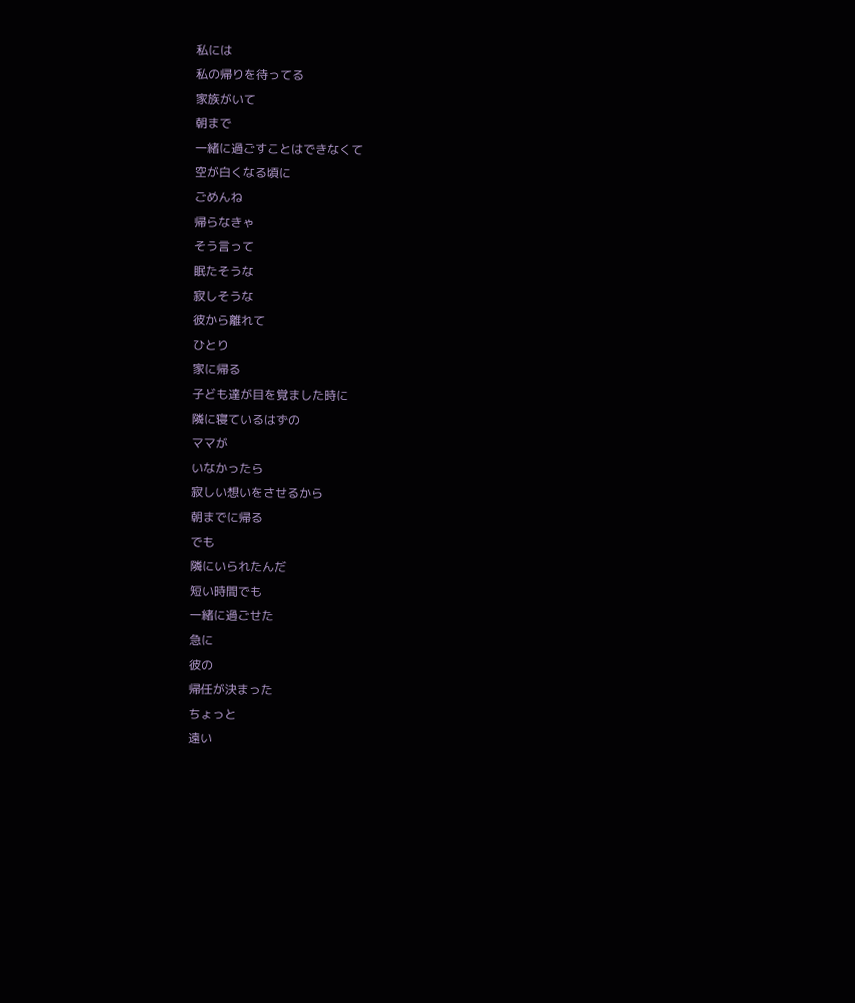私には
私の帰りを待ってる
家族がいて
朝まで
一緒に過ごすことはできなくて
空が白くなる頃に
ごめんね
帰らなきゃ
そう言って
眠たそうな
寂しそうな
彼から離れて
ひとり
家に帰る
子ども達が目を覚ました時に
隣に寝ているはずの
ママが
いなかったら
寂しい想いをさせるから
朝までに帰る
でも
隣にいられたんだ
短い時間でも
一緒に過ごせた
急に
彼の
帰任が決まった
ちょっと
遠い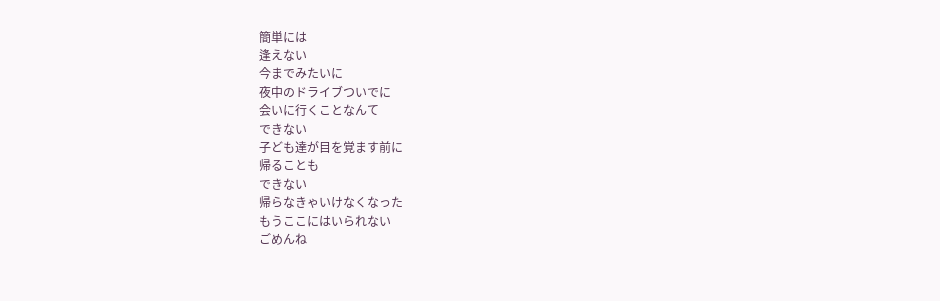簡単には
逢えない
今までみたいに
夜中のドライブついでに
会いに行くことなんて
できない
子ども達が目を覚ます前に
帰ることも
できない
帰らなきゃいけなくなった
もうここにはいられない
ごめんね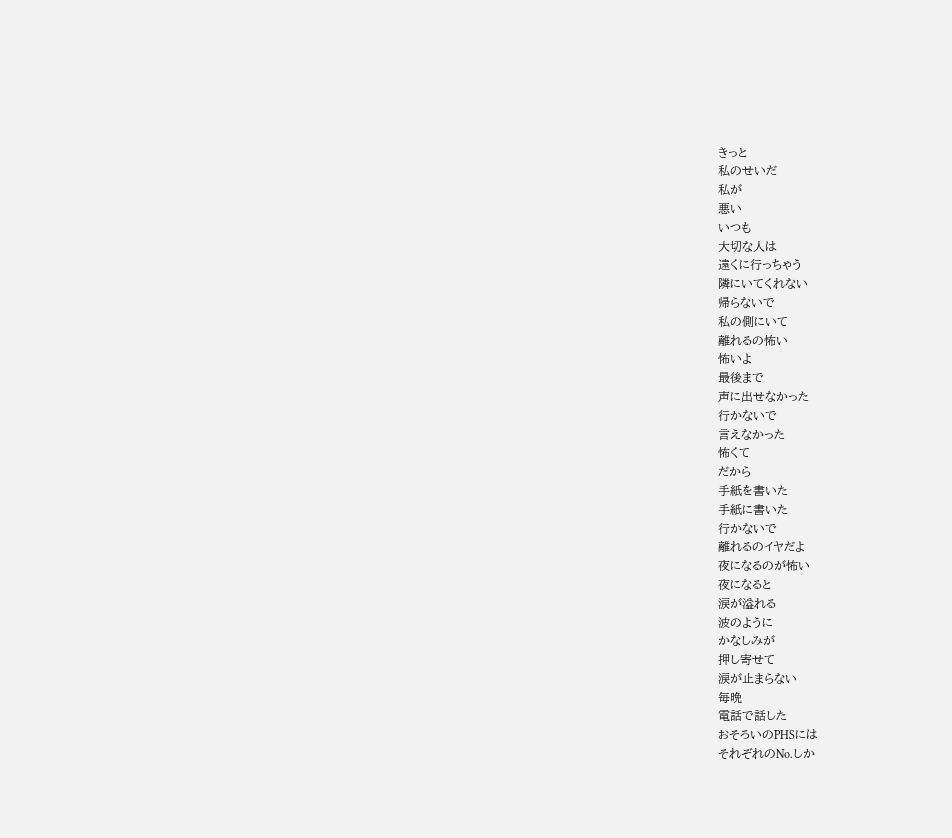きっと
私のせいだ
私が
悪い
いつも
大切な人は
遠くに行っちゃう
隣にいてくれない
帰らないで
私の側にいて
離れるの怖い
怖いよ
最後まで
声に出せなかった
行かないで
言えなかった
怖くて
だから
手紙を書いた
手紙に書いた
行かないで
離れるのイヤだよ
夜になるのが怖い
夜になると
涙が溢れる
波のように
かなしみが
押し寄せて
涙が止まらない
毎晩
電話で話した
おそろいのPHSには
それぞれのNo.しか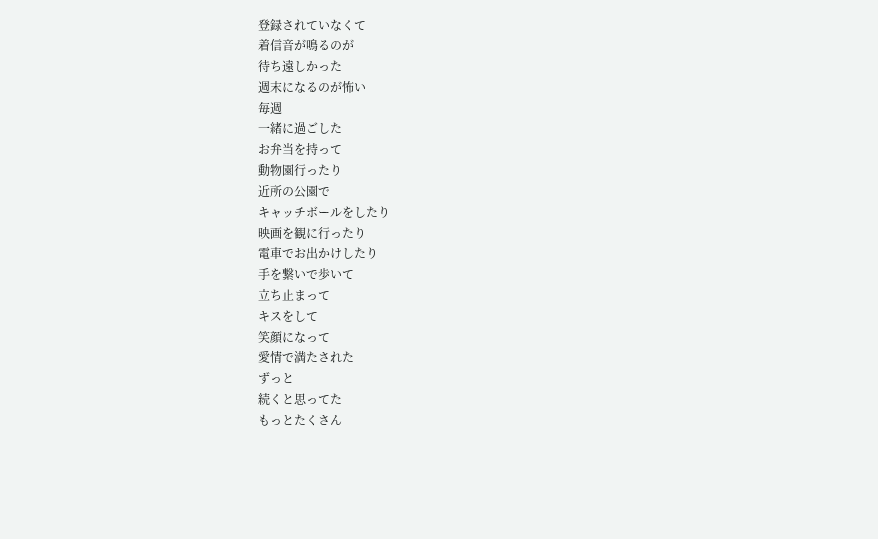登録されていなくて
着信音が鳴るのが
待ち遠しかった
週末になるのが怖い
毎週
一緒に過ごした
お弁当を持って
動物園行ったり
近所の公園で
キャッチボールをしたり
映画を観に行ったり
電車でお出かけしたり
手を繋いで歩いて
立ち止まって
キスをして
笑顔になって
愛情で満たされた
ずっと
続くと思ってた
もっとたくさん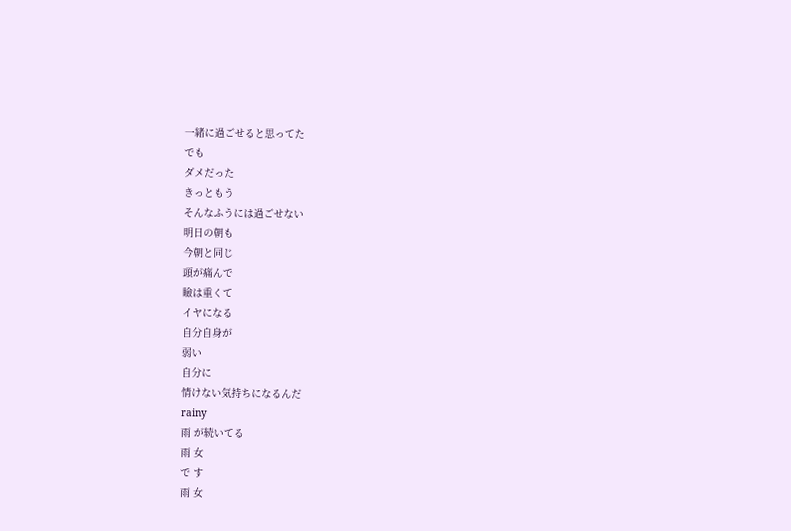一緒に過ごせると思ってた
でも
ダメだった
きっともう
そんなふうには過ごせない
明日の朝も
今朝と同じ
頭が痛んで
瞼は重くて
イヤになる
自分自身が
弱い
自分に
情けない気持ちになるんだ
rainy
雨 が続いてる
雨 女
で す
雨 女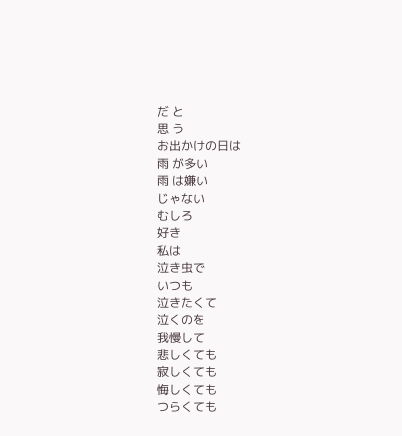だ と
思 う
お出かけの日は
雨 が多い
雨 は嫌い
じゃない
むしろ
好き
私は
泣き虫で
いつも
泣きたくて
泣くのを
我慢して
悲しくても
寂しくても
悔しくても
つらくても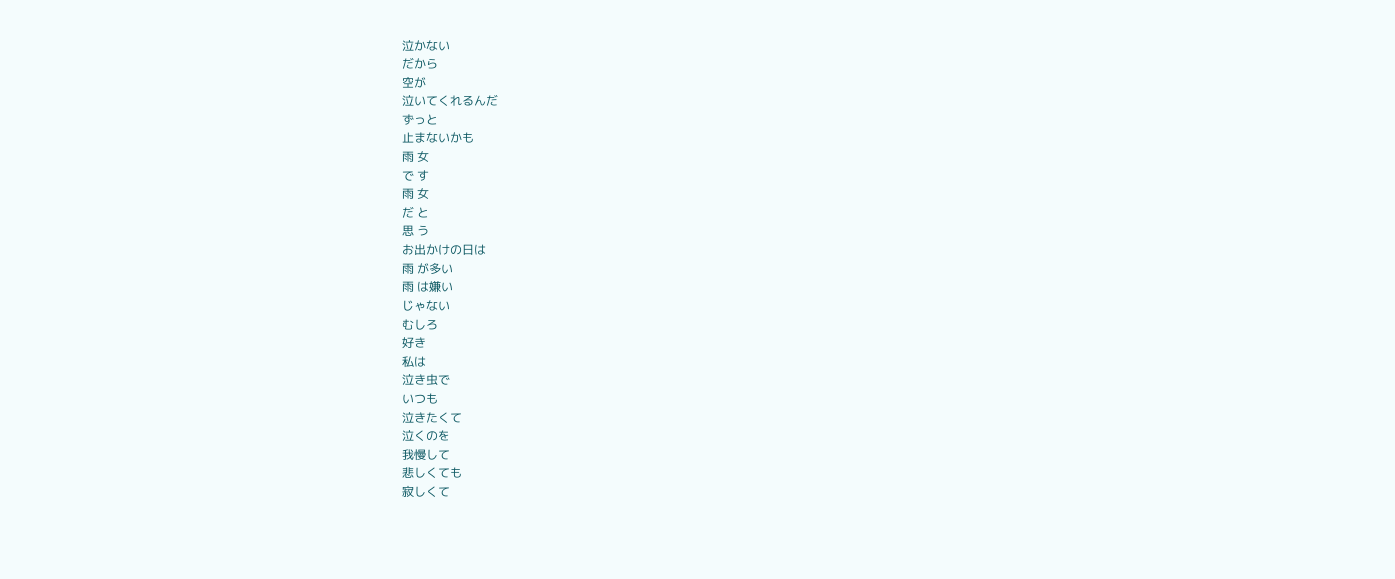泣かない
だから
空が
泣いてくれるんだ
ずっと
止まないかも
雨 女
で す
雨 女
だ と
思 う
お出かけの日は
雨 が多い
雨 は嫌い
じゃない
むしろ
好き
私は
泣き虫で
いつも
泣きたくて
泣くのを
我慢して
悲しくても
寂しくて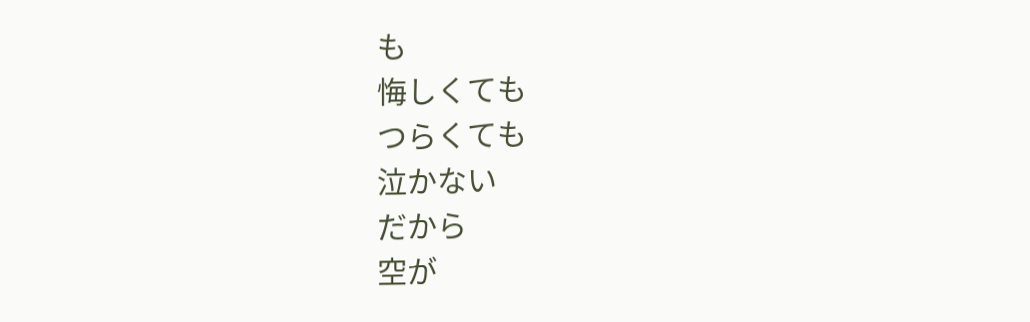も
悔しくても
つらくても
泣かない
だから
空が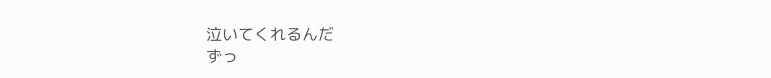泣いてくれるんだ
ずっ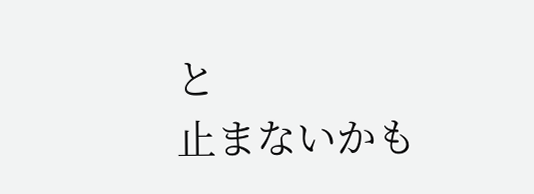と
止まないかも